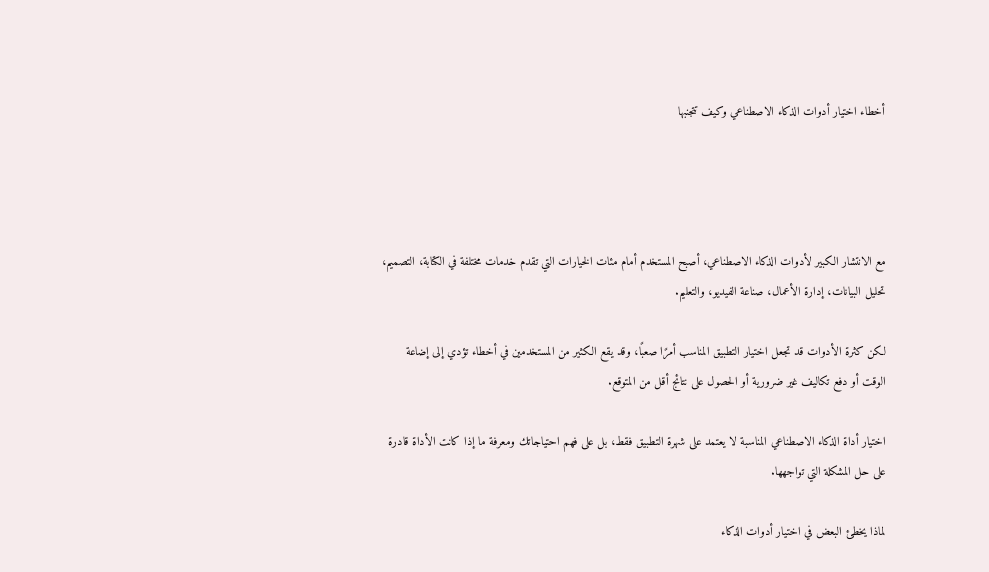أخطاء اختيار أدوات الذكاء الاصطناعي وكيف تتجنبها




مع الانتشار الكبير لأدوات الذكاء الاصطناعي، أصبح المستخدم أمام مئات الخيارات التي تقدم خدمات مختلفة في الكتابة، التصميم، تحليل البيانات، إدارة الأعمال، صناعة الفيديو، والتعليم.

لكن كثرة الأدوات قد تجعل اختيار التطبيق المناسب أمرًا صعبًا، وقد يقع الكثير من المستخدمين في أخطاء تؤدي إلى إضاعة الوقت أو دفع تكاليف غير ضرورية أو الحصول على نتائج أقل من المتوقع.

اختيار أداة الذكاء الاصطناعي المناسبة لا يعتمد على شهرة التطبيق فقط، بل على فهم احتياجاتك ومعرفة ما إذا كانت الأداة قادرة على حل المشكلة التي تواجهها.

لماذا يخطئ البعض في اختيار أدوات الذكاء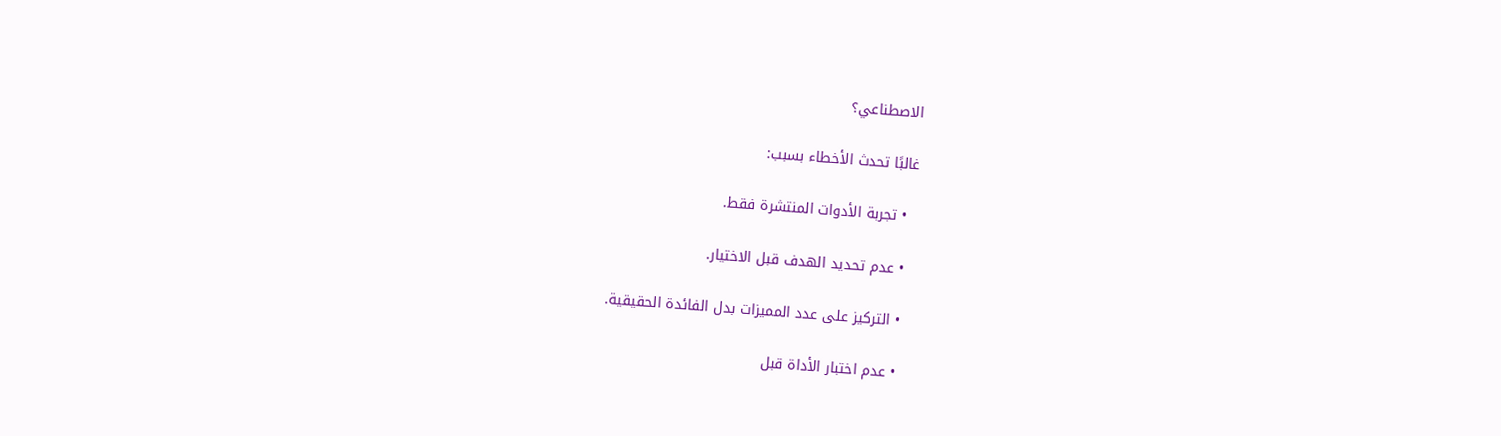الاصطناعي؟

غالبًا تحدث الأخطاء بسبب:

  • تجربة الأدوات المنتشرة فقط.

  • عدم تحديد الهدف قبل الاختيار.

  • التركيز على عدد المميزات بدل الفائدة الحقيقية.

  • عدم اختبار الأداة قبل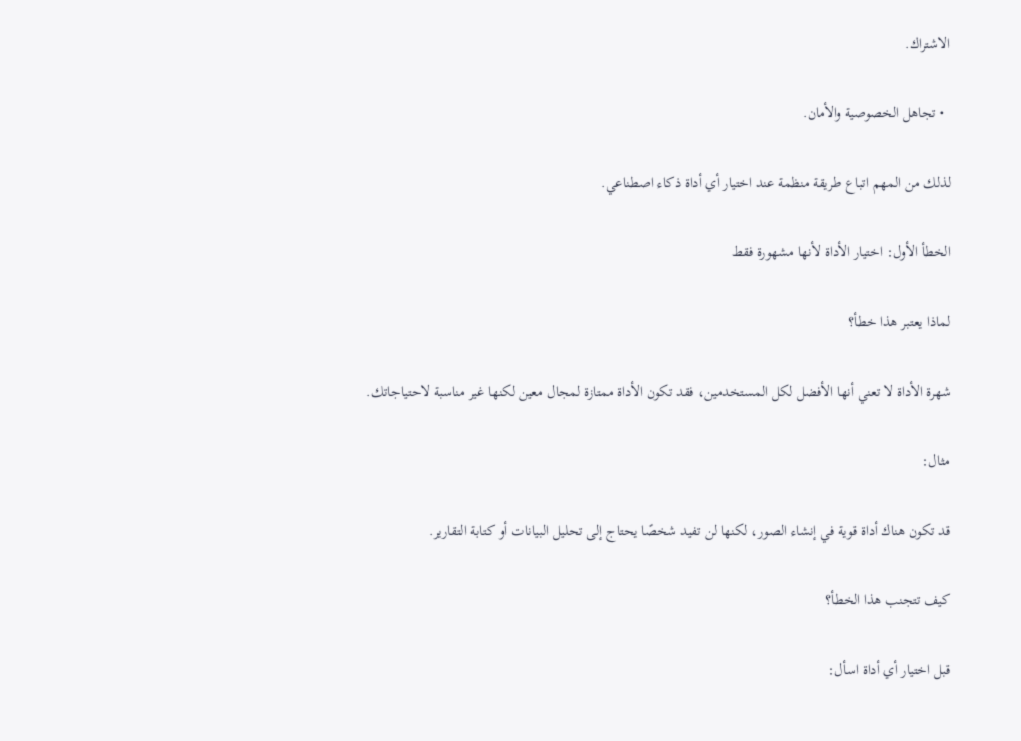الاشتراك.

  • تجاهل الخصوصية والأمان.

لذلك من المهم اتباع طريقة منظمة عند اختيار أي أداة ذكاء اصطناعي.

الخطأ الأول: اختيار الأداة لأنها مشهورة فقط

لماذا يعتبر هذا خطأ؟

شهرة الأداة لا تعني أنها الأفضل لكل المستخدمين، فقد تكون الأداة ممتازة لمجال معين لكنها غير مناسبة لاحتياجاتك.

مثال:

قد تكون هناك أداة قوية في إنشاء الصور، لكنها لن تفيد شخصًا يحتاج إلى تحليل البيانات أو كتابة التقارير.

كيف تتجنب هذا الخطأ؟

قبل اختيار أي أداة اسأل: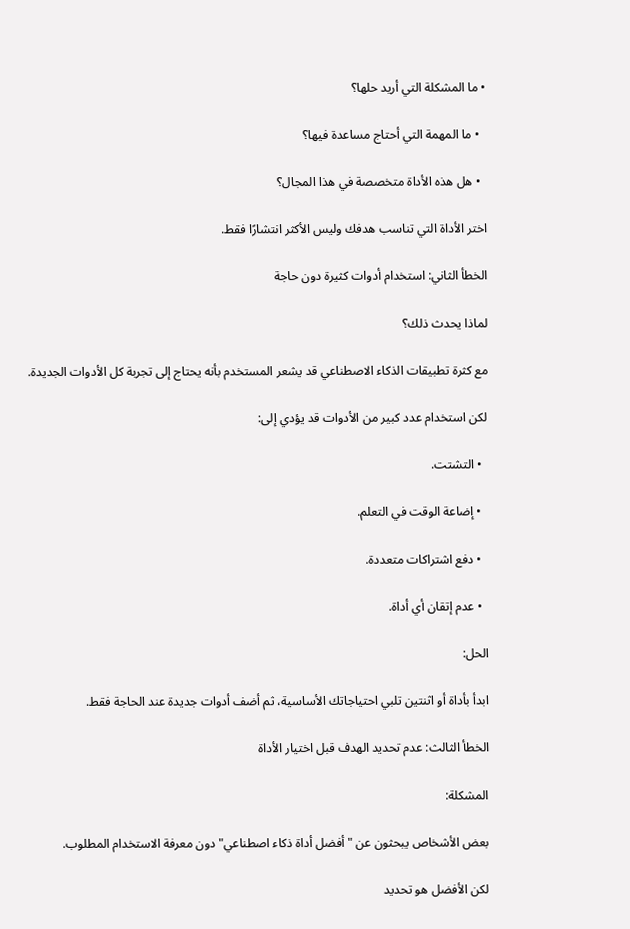• ما المشكلة التي أريد حلها؟

  • ما المهمة التي أحتاج مساعدة فيها؟

  • هل هذه الأداة متخصصة في هذا المجال؟

اختر الأداة التي تناسب هدفك وليس الأكثر انتشارًا فقط.

الخطأ الثاني: استخدام أدوات كثيرة دون حاجة

لماذا يحدث ذلك؟

مع كثرة تطبيقات الذكاء الاصطناعي قد يشعر المستخدم بأنه يحتاج إلى تجربة كل الأدوات الجديدة.

لكن استخدام عدد كبير من الأدوات قد يؤدي إلى:

  • التشتت.

  • إضاعة الوقت في التعلم.

  • دفع اشتراكات متعددة.

  • عدم إتقان أي أداة.

الحل:

ابدأ بأداة أو اثنتين تلبي احتياجاتك الأساسية، ثم أضف أدوات جديدة عند الحاجة فقط.

الخطأ الثالث: عدم تحديد الهدف قبل اختيار الأداة

المشكلة:

بعض الأشخاص يبحثون عن "أفضل أداة ذكاء اصطناعي" دون معرفة الاستخدام المطلوب.

لكن الأفضل هو تحديد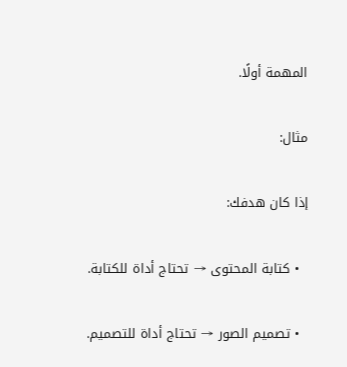المهمة أولًا.

مثال:

إذا كان هدفك:

  • كتابة المحتوى → تحتاج أداة للكتابة.

  • تصميم الصور → تحتاج أداة للتصميم.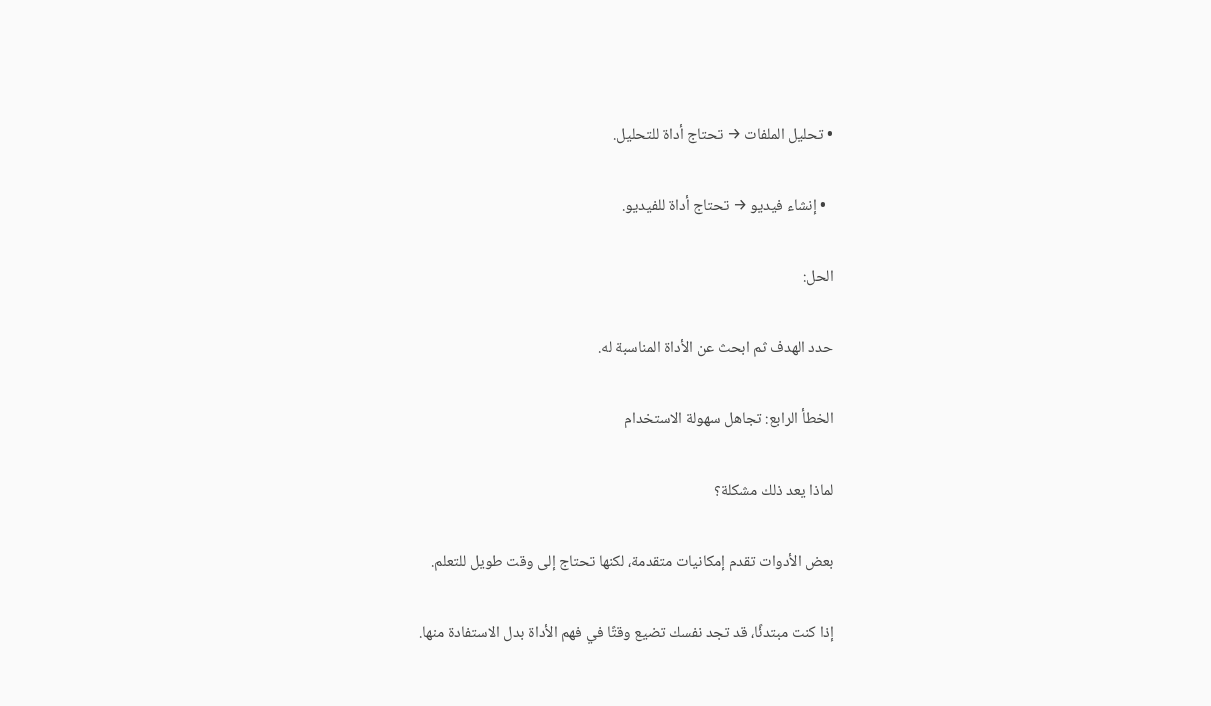• تحليل الملفات → تحتاج أداة للتحليل.

  • إنشاء فيديو → تحتاج أداة للفيديو.

الحل:

حدد الهدف ثم ابحث عن الأداة المناسبة له.

الخطأ الرابع: تجاهل سهولة الاستخدام

لماذا يعد ذلك مشكلة؟

بعض الأدوات تقدم إمكانيات متقدمة، لكنها تحتاج إلى وقت طويل للتعلم.

إذا كنت مبتدئًا، قد تجد نفسك تضيع وقتًا في فهم الأداة بدل الاستفادة منها.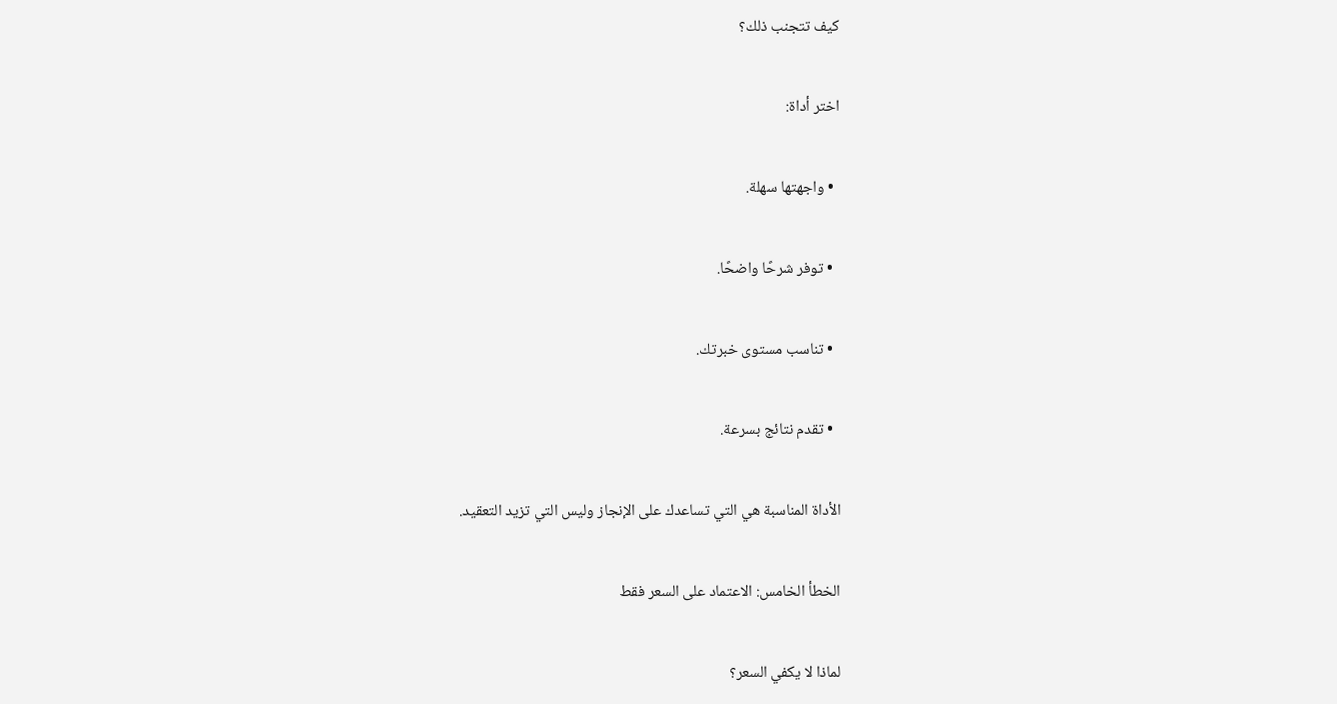كيف تتجنب ذلك؟

اختر أداة:

  • واجهتها سهلة.

  • توفر شرحًا واضحًا.

  • تناسب مستوى خبرتك.

  • تقدم نتائج بسرعة.

الأداة المناسبة هي التي تساعدك على الإنجاز وليس التي تزيد التعقيد.

الخطأ الخامس: الاعتماد على السعر فقط

لماذا لا يكفي السعر؟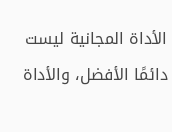الأداة المجانية ليست دائمًا الأفضل، والأداة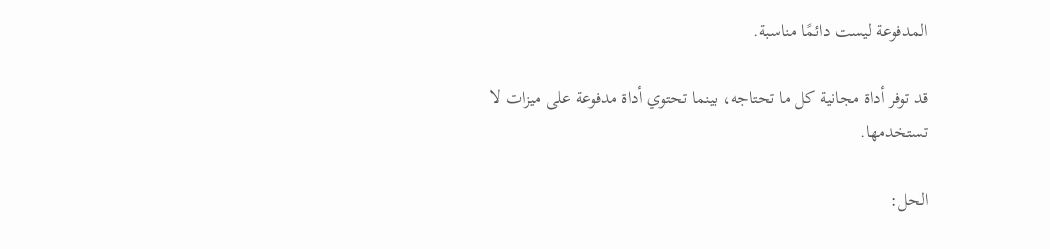المدفوعة ليست دائمًا مناسبة.

قد توفر أداة مجانية كل ما تحتاجه، بينما تحتوي أداة مدفوعة على ميزات لا تستخدمها.

الحل: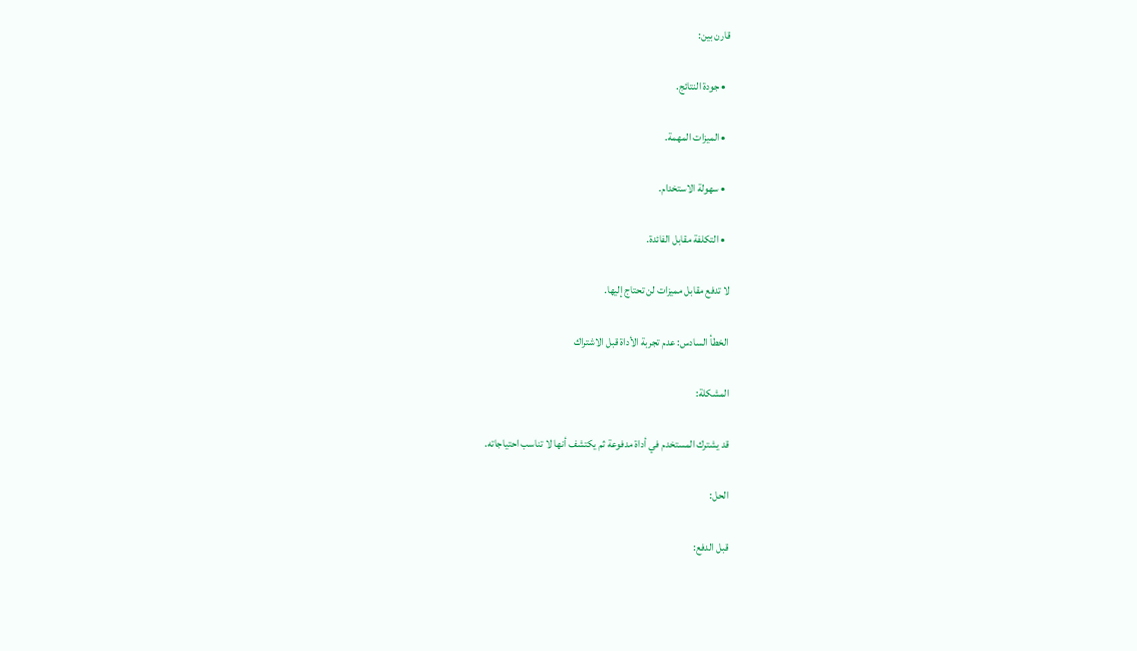قارن بين:

  • جودة النتائج.

  • الميزات المهمة.

  • سهولة الاستخدام.

  • التكلفة مقابل الفائدة.

لا تدفع مقابل مميزات لن تحتاج إليها.

الخطأ السادس: عدم تجربة الأداة قبل الاشتراك

المشكلة:

قد يشترك المستخدم في أداة مدفوعة ثم يكتشف أنها لا تناسب احتياجاته.

الحل:

قبل الدفع: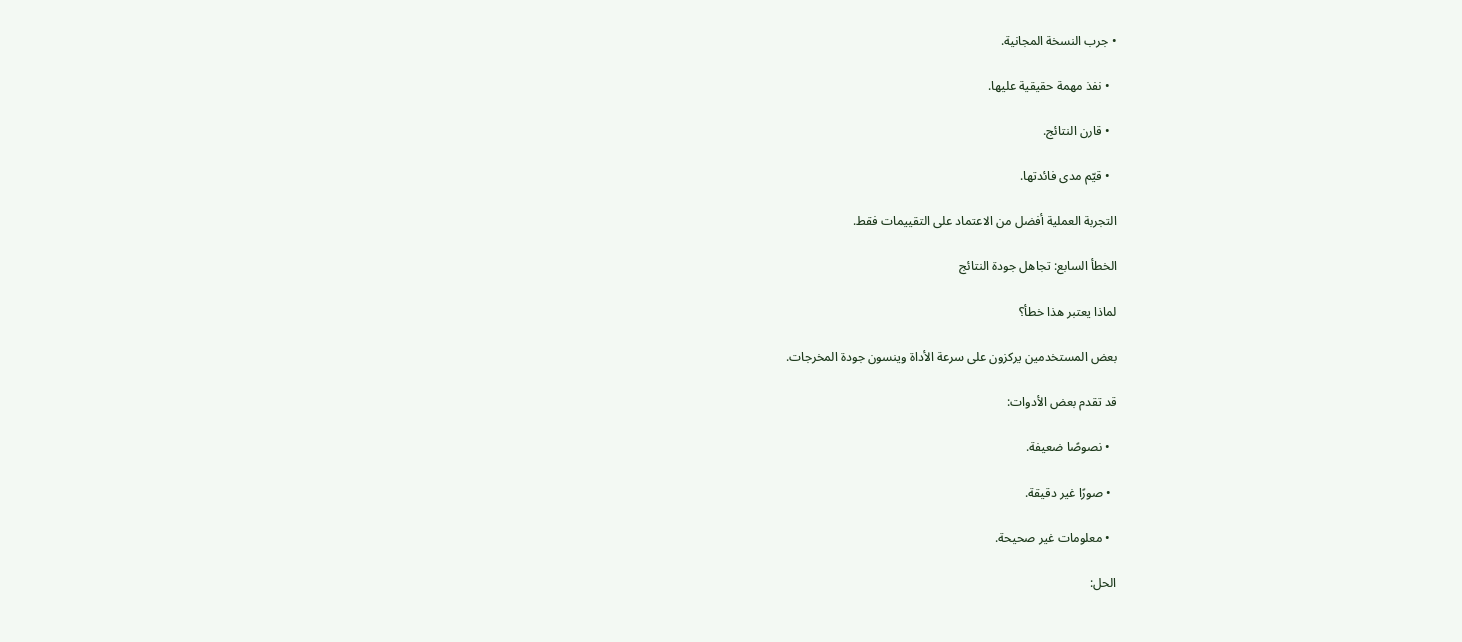• جرب النسخة المجانية.

  • نفذ مهمة حقيقية عليها.

  • قارن النتائج.

  • قيّم مدى فائدتها.

التجربة العملية أفضل من الاعتماد على التقييمات فقط.

الخطأ السابع: تجاهل جودة النتائج

لماذا يعتبر هذا خطأ؟

بعض المستخدمين يركزون على سرعة الأداة وينسون جودة المخرجات.

قد تقدم بعض الأدوات:

  • نصوصًا ضعيفة.

  • صورًا غير دقيقة.

  • معلومات غير صحيحة.

الحل: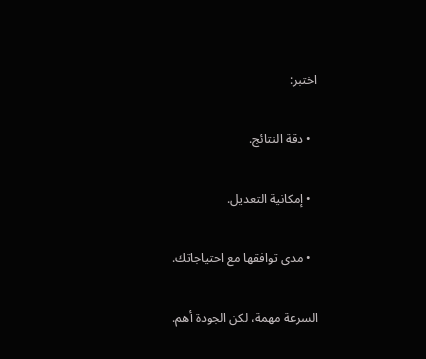اختبر:

  • دقة النتائج.

  • إمكانية التعديل.

  • مدى توافقها مع احتياجاتك.

السرعة مهمة، لكن الجودة أهم.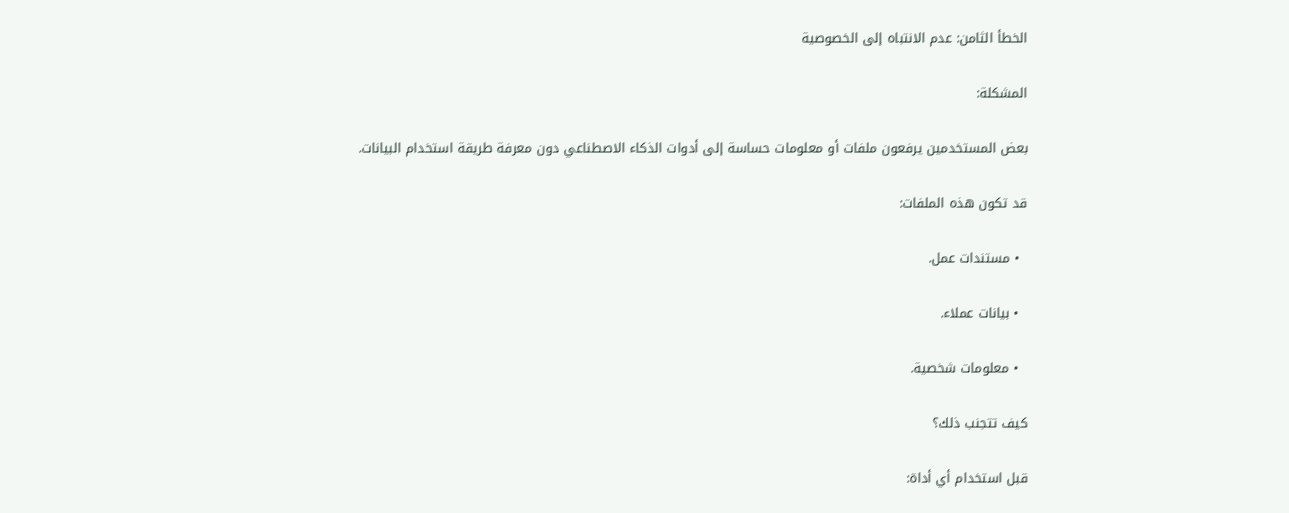الخطأ الثامن: عدم الانتباه إلى الخصوصية

المشكلة:

بعض المستخدمين يرفعون ملفات أو معلومات حساسة إلى أدوات الذكاء الاصطناعي دون معرفة طريقة استخدام البيانات.

قد تكون هذه الملفات:

  • مستندات عمل.

  • بيانات عملاء.

  • معلومات شخصية.

كيف تتجنب ذلك؟

قبل استخدام أي أداة: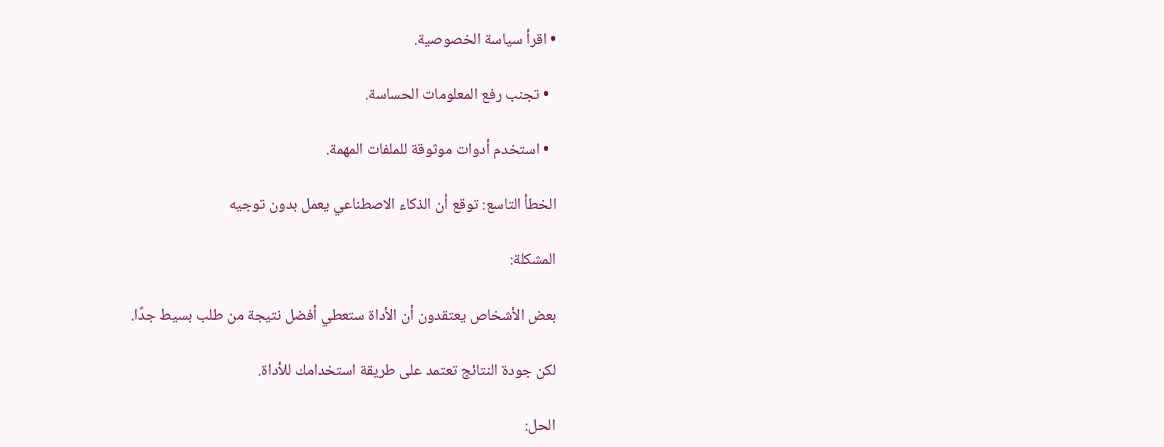• اقرأ سياسة الخصوصية.

  • تجنب رفع المعلومات الحساسة.

  • استخدم أدوات موثوقة للملفات المهمة.

الخطأ التاسع: توقع أن الذكاء الاصطناعي يعمل بدون توجيه

المشكلة:

بعض الأشخاص يعتقدون أن الأداة ستعطي أفضل نتيجة من طلب بسيط جدًا.

لكن جودة النتائج تعتمد على طريقة استخدامك للأداة.

الحل: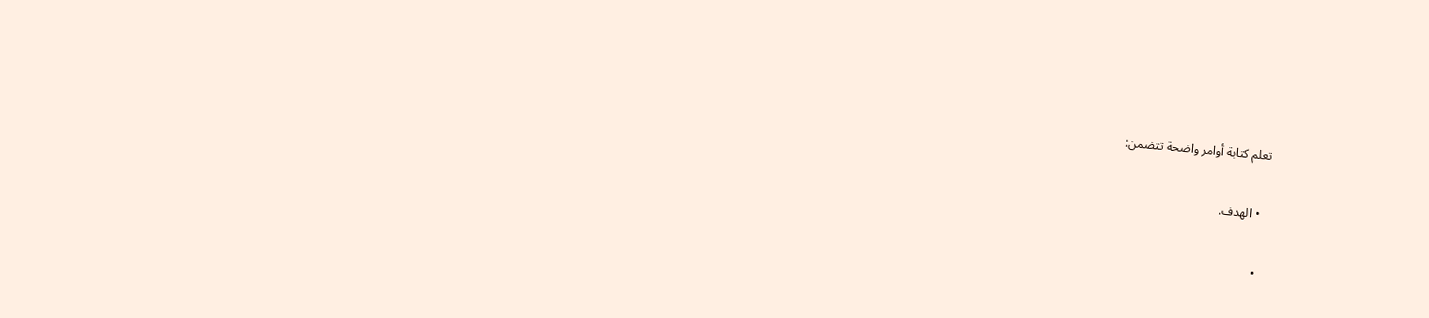تعلم كتابة أوامر واضحة تتضمن:

  • الهدف.

  •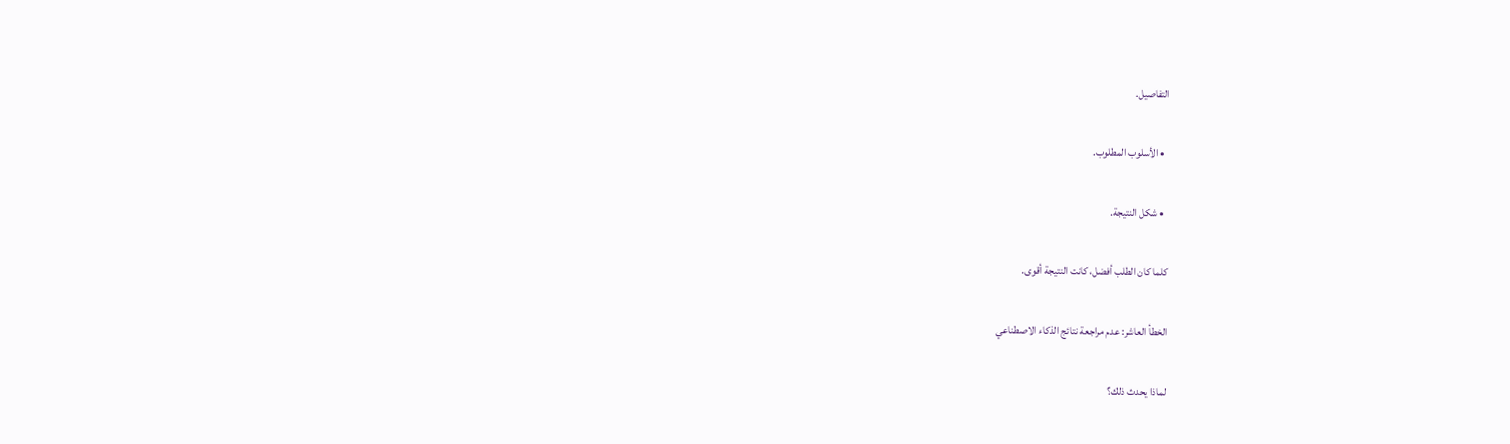التفاصيل.

  • الأسلوب المطلوب.

  • شكل النتيجة.

كلما كان الطلب أفضل، كانت النتيجة أقوى.

الخطأ العاشر: عدم مراجعة نتائج الذكاء الاصطناعي

لماذا يحدث ذلك؟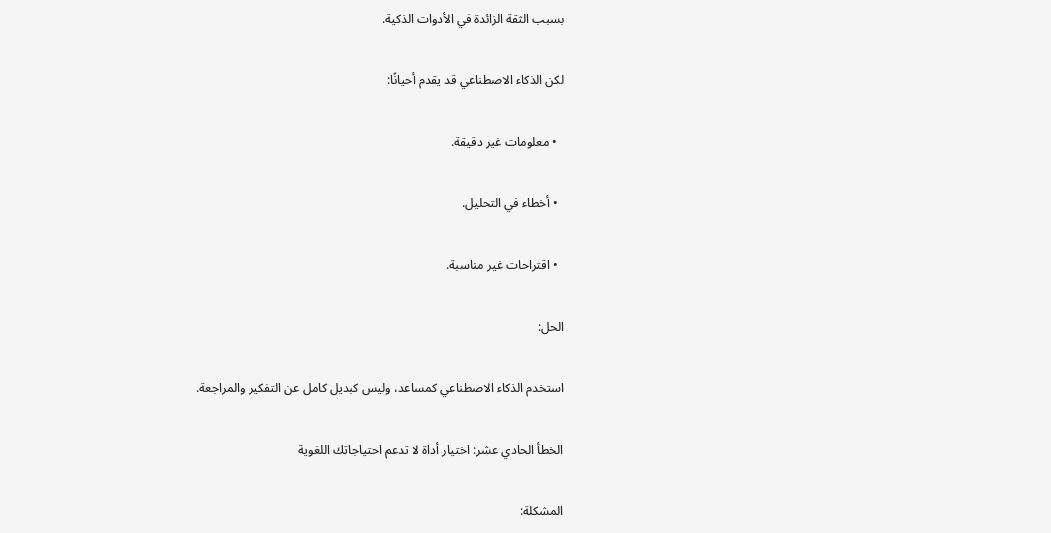بسبب الثقة الزائدة في الأدوات الذكية.

لكن الذكاء الاصطناعي قد يقدم أحيانًا:

  • معلومات غير دقيقة.

  • أخطاء في التحليل.

  • اقتراحات غير مناسبة.

الحل:

استخدم الذكاء الاصطناعي كمساعد، وليس كبديل كامل عن التفكير والمراجعة.

الخطأ الحادي عشر: اختيار أداة لا تدعم احتياجاتك اللغوية

المشكلة: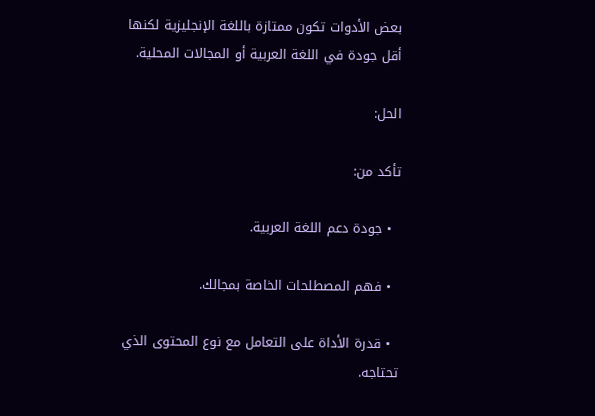بعض الأدوات تكون ممتازة باللغة الإنجليزية لكنها أقل جودة في اللغة العربية أو المجالات المحلية.

الحل:

تأكد من:

  • جودة دعم اللغة العربية.

  • فهم المصطلحات الخاصة بمجالك.

  • قدرة الأداة على التعامل مع نوع المحتوى الذي تحتاجه.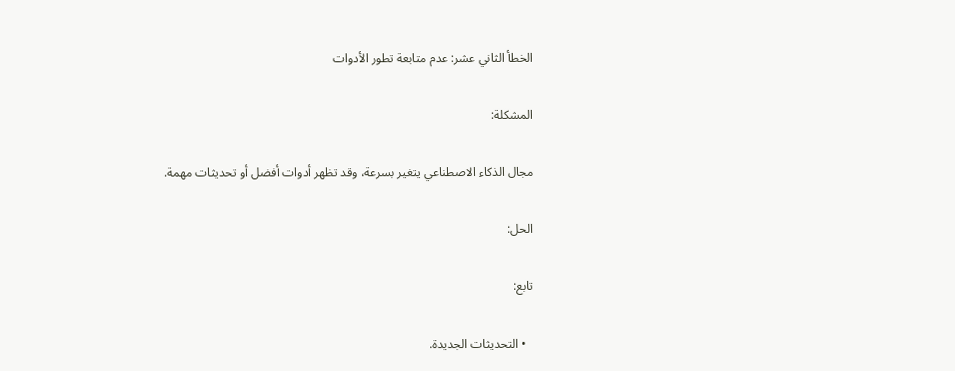الخطأ الثاني عشر: عدم متابعة تطور الأدوات

المشكلة:

مجال الذكاء الاصطناعي يتغير بسرعة، وقد تظهر أدوات أفضل أو تحديثات مهمة.

الحل:

تابع:

  • التحديثات الجديدة.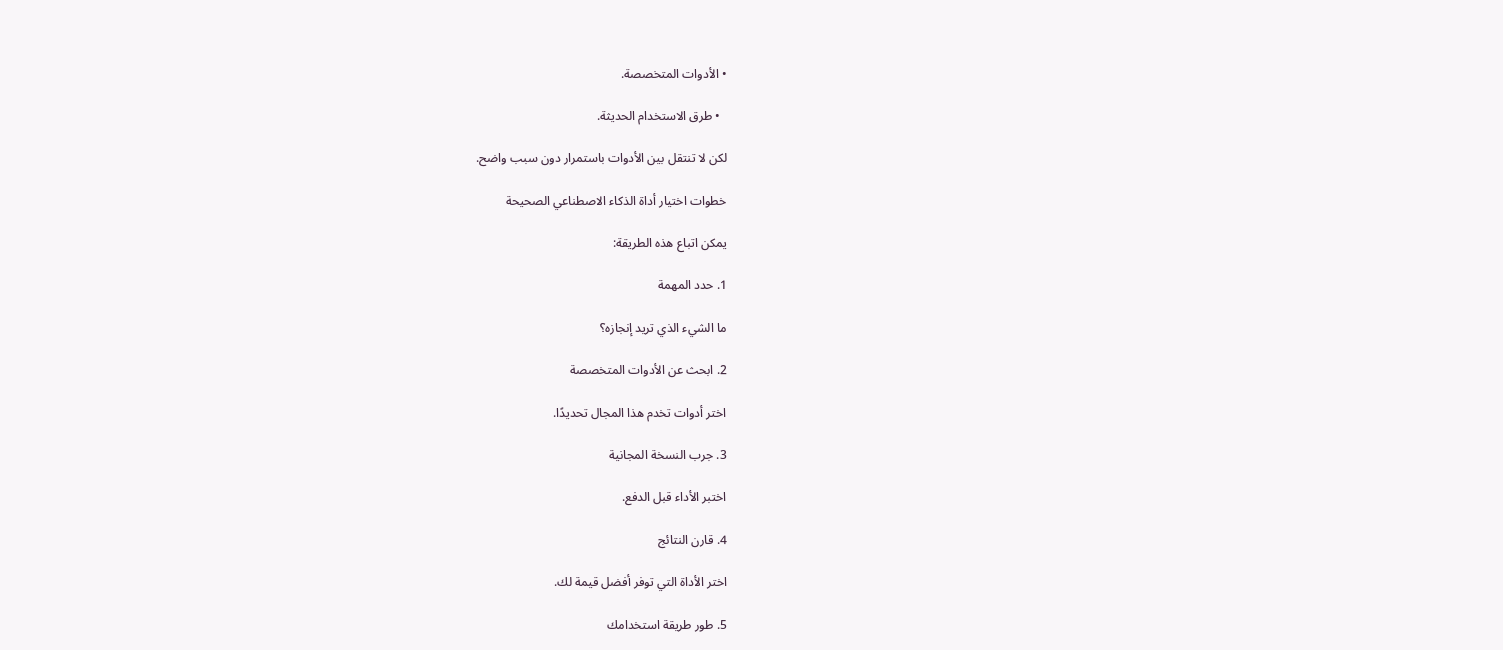• الأدوات المتخصصة.

  • طرق الاستخدام الحديثة.

لكن لا تنتقل بين الأدوات باستمرار دون سبب واضح.

خطوات اختيار أداة الذكاء الاصطناعي الصحيحة

يمكن اتباع هذه الطريقة:

1. حدد المهمة

ما الشيء الذي تريد إنجازه؟

2. ابحث عن الأدوات المتخصصة

اختر أدوات تخدم هذا المجال تحديدًا.

3. جرب النسخة المجانية

اختبر الأداء قبل الدفع.

4. قارن النتائج

اختر الأداة التي توفر أفضل قيمة لك.

5. طور طريقة استخدامك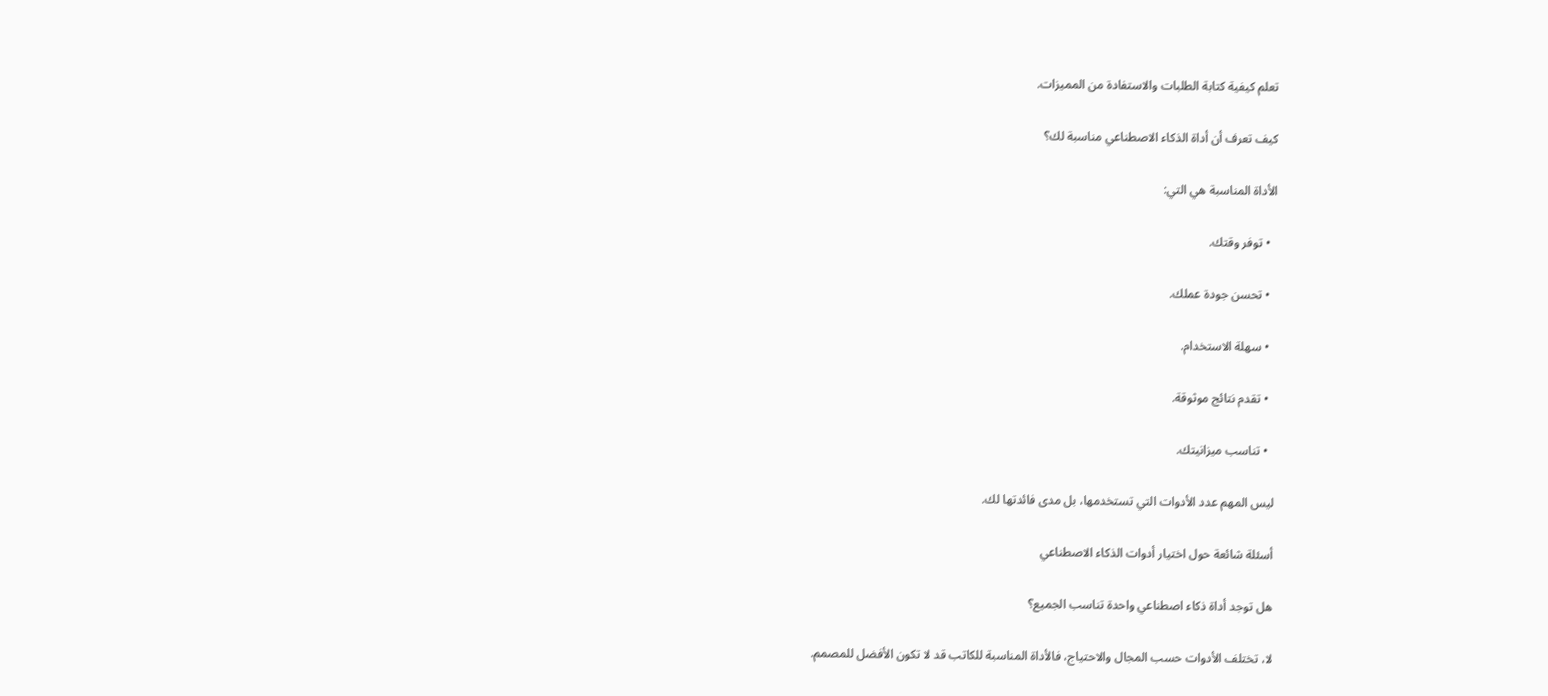تعلم كيفية كتابة الطلبات والاستفادة من المميزات.

كيف تعرف أن أداة الذكاء الاصطناعي مناسبة لك؟

الأداة المناسبة هي التي:

  • توفر وقتك.

  • تحسن جودة عملك.

  • سهلة الاستخدام.

  • تقدم نتائج موثوقة.

  • تناسب ميزانيتك.

ليس المهم عدد الأدوات التي تستخدمها، بل مدى فائدتها لك.

أسئلة شائعة حول اختيار أدوات الذكاء الاصطناعي

هل توجد أداة ذكاء اصطناعي واحدة تناسب الجميع؟

لا، تختلف الأدوات حسب المجال والاحتياج، فالأداة المناسبة للكاتب قد لا تكون الأفضل للمصمم.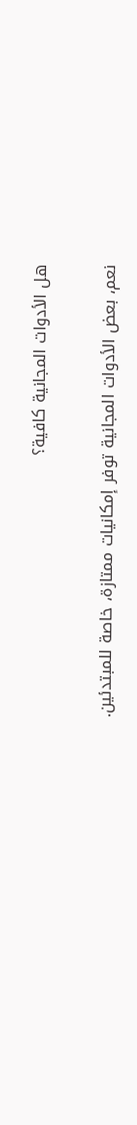هل الأدوات المجانية كافية؟

نعم، بعض الأدوات المجانية توفر إمكانيات ممتازة، خاصة للمبتدئين.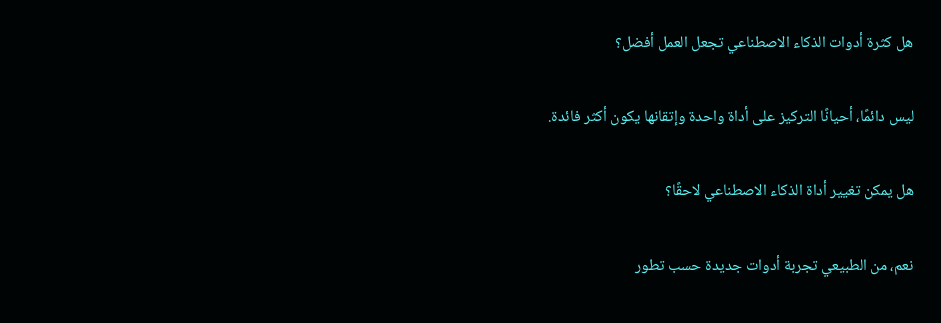هل كثرة أدوات الذكاء الاصطناعي تجعل العمل أفضل؟

ليس دائمًا، أحيانًا التركيز على أداة واحدة وإتقانها يكون أكثر فائدة.

هل يمكن تغيير أداة الذكاء الاصطناعي لاحقًا؟

نعم، من الطبيعي تجربة أدوات جديدة حسب تطور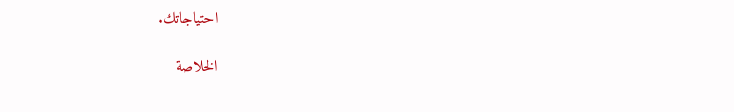احتياجاتك.

الخلاصة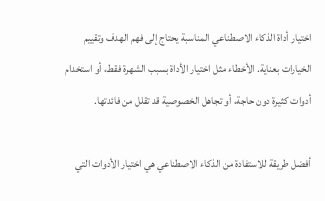اختيار أداة الذكاء الاصطناعي المناسبة يحتاج إلى فهم الهدف وتقييم الخيارات بعناية. الأخطاء مثل اختيار الأداة بسبب الشهرة فقط، أو استخدام أدوات كثيرة دون حاجة، أو تجاهل الخصوصية قد تقلل من فائدتها.

أفضل طريقة للاستفادة من الذكاء الاصطناعي هي اختيار الأدوات التي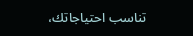تناسب احتياجاتك،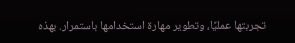تجربتها عمليًا، وتطوير مهارة استخدامها باستمرار. بهذه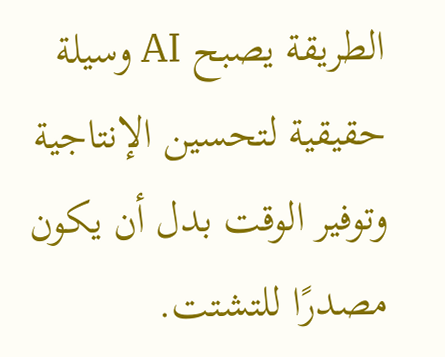الطريقة يصبح AI وسيلة حقيقية لتحسين الإنتاجية وتوفير الوقت بدل أن يكون مصدرًا للتشتت.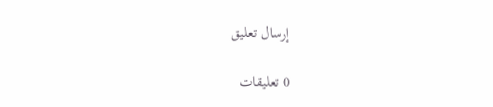إرسال تعليق

0 تعليقات